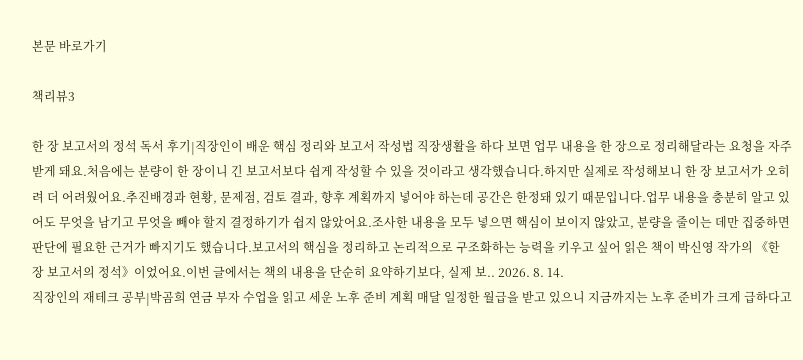본문 바로가기

책리뷰3

한 장 보고서의 정석 독서 후기|직장인이 배운 핵심 정리와 보고서 작성법 직장생활을 하다 보면 업무 내용을 한 장으로 정리해달라는 요청을 자주 받게 돼요.처음에는 분량이 한 장이니 긴 보고서보다 쉽게 작성할 수 있을 것이라고 생각했습니다.하지만 실제로 작성해보니 한 장 보고서가 오히려 더 어려웠어요.추진배경과 현황, 문제점, 검토 결과, 향후 계획까지 넣어야 하는데 공간은 한정돼 있기 때문입니다.업무 내용을 충분히 알고 있어도 무엇을 남기고 무엇을 빼야 할지 결정하기가 쉽지 않았어요.조사한 내용을 모두 넣으면 핵심이 보이지 않았고, 분량을 줄이는 데만 집중하면 판단에 필요한 근거가 빠지기도 했습니다.보고서의 핵심을 정리하고 논리적으로 구조화하는 능력을 키우고 싶어 읽은 책이 박신영 작가의 《한 장 보고서의 정석》이었어요.이번 글에서는 책의 내용을 단순히 요약하기보다, 실제 보.. 2026. 8. 14.
직장인의 재테크 공부|박곰희 연금 부자 수업을 읽고 세운 노후 준비 계획 매달 일정한 월급을 받고 있으니 지금까지는 노후 준비가 크게 급하다고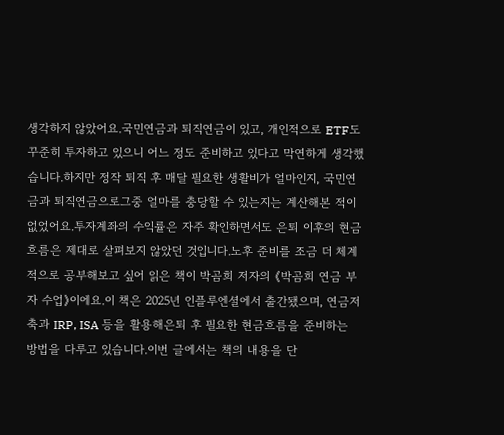생각하지 않았어요.국민연금과 퇴직연금이 있고, 개인적으로 ETF도 꾸준히 투자하고 있으니 어느 정도 준비하고 있다고 막연하게 생각했습니다.하지만 정작 퇴직 후 매달 필요한 생활비가 얼마인지, 국민연금과 퇴직연금으로그중 얼마를 충당할 수 있는지는 계산해본 적이 없었어요.투자계좌의 수익률은 자주 확인하면서도 은퇴 이후의 현금흐름은 제대로 살펴보지 않았던 것입니다.노후 준비를 조금 더 체계적으로 공부해보고 싶어 읽은 책이 박곰희 저자의 《박곰희 연금 부자 수업》이에요.이 책은 2025년 인플루엔셜에서 출간됐으며, 연금저축과 IRP, ISA 등을 활용해은퇴 후 필요한 현금흐름을 준비하는 방법을 다루고 있습니다.이번 글에서는 책의 내용을 단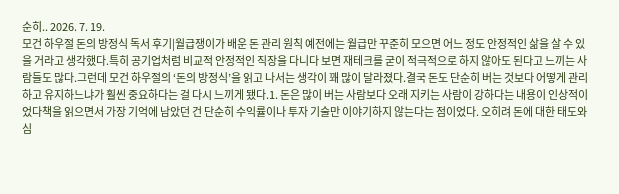순히.. 2026. 7. 19.
모건 하우절 돈의 방정식 독서 후기|월급쟁이가 배운 돈 관리 원칙 예전에는 월급만 꾸준히 모으면 어느 정도 안정적인 삶을 살 수 있을 거라고 생각했다.특히 공기업처럼 비교적 안정적인 직장을 다니다 보면 재테크를 굳이 적극적으로 하지 않아도 된다고 느끼는 사람들도 많다.그런데 모건 하우절의 ‘돈의 방정식’을 읽고 나서는 생각이 꽤 많이 달라졌다.결국 돈도 단순히 버는 것보다 어떻게 관리하고 유지하느냐가 훨씬 중요하다는 걸 다시 느끼게 됐다.1. 돈은 많이 버는 사람보다 오래 지키는 사람이 강하다는 내용이 인상적이었다책을 읽으면서 가장 기억에 남았던 건 단순히 수익률이나 투자 기술만 이야기하지 않는다는 점이었다. 오히려 돈에 대한 태도와 심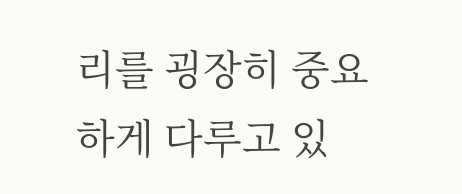리를 굉장히 중요하게 다루고 있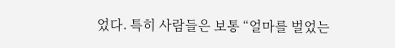었다. 특히 사람들은 보통 “얼마를 벌었는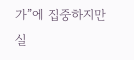가”에 집중하지만 실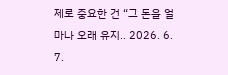제로 중요한 건 “그 돈을 얼마나 오래 유지.. 2026. 6. 7.